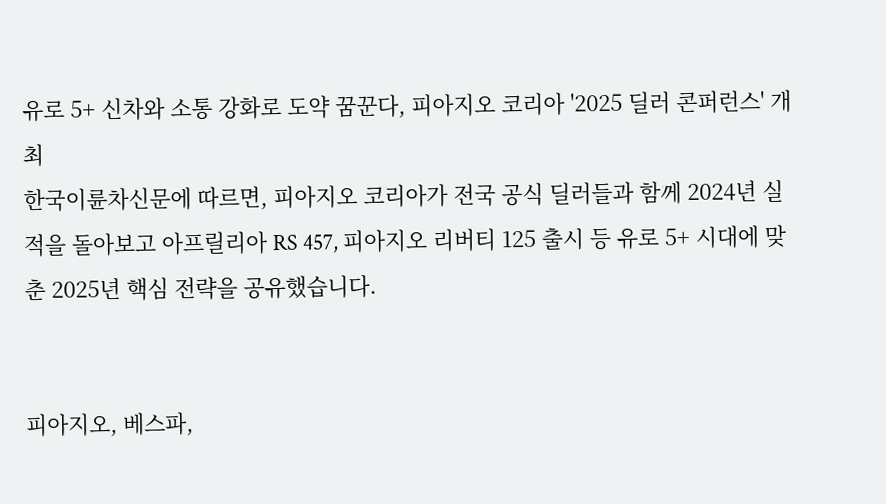유로 5+ 신차와 소통 강화로 도약 꿈꾼다, 피아지오 코리아 '2025 딜러 콘퍼런스' 개최
한국이륜차신문에 따르면, 피아지오 코리아가 전국 공식 딜러들과 함께 2024년 실적을 돌아보고 아프릴리아 RS 457, 피아지오 리버티 125 출시 등 유로 5+ 시대에 맞춘 2025년 핵심 전략을 공유했습니다.


피아지오, 베스파,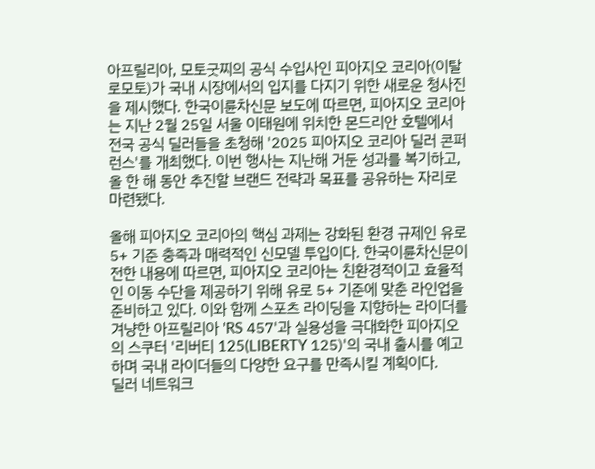아프릴리아, 모토굿찌의 공식 수입사인 피아지오 코리아(이탈로모토)가 국내 시장에서의 입지를 다지기 위한 새로운 청사진을 제시했다. 한국이륜차신문 보도에 따르면, 피아지오 코리아는 지난 2월 25일 서울 이태원에 위치한 몬드리안 호텔에서 전국 공식 딜러들을 초청해 '2025 피아지오 코리아 딜러 콘퍼런스'를 개최했다. 이번 행사는 지난해 거둔 성과를 복기하고, 올 한 해 동안 추진할 브랜드 전략과 목표를 공유하는 자리로 마련됐다.

올해 피아지오 코리아의 핵심 과제는 강화된 환경 규제인 유로 5+ 기준 충족과 매력적인 신모델 투입이다. 한국이륜차신문이 전한 내용에 따르면, 피아지오 코리아는 친환경적이고 효율적인 이동 수단을 제공하기 위해 유로 5+ 기준에 맞춘 라인업을 준비하고 있다. 이와 함께 스포츠 라이딩을 지향하는 라이더를 겨냥한 아프릴리아 'RS 457'과 실용성을 극대화한 피아지오의 스쿠터 '리버티 125(LIBERTY 125)'의 국내 출시를 예고하며 국내 라이더들의 다양한 요구를 만족시킬 계획이다.
딜러 네트워크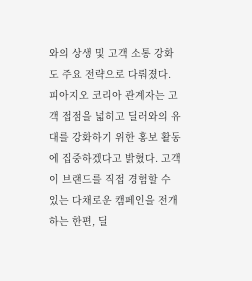와의 상생 및 고객 소통 강화도 주요 전략으로 다뤄졌다. 피아지오 코리아 관계자는 고객 접점을 넓히고 딜러와의 유대를 강화하기 위한 홍보 활동에 집중하겠다고 밝혔다. 고객이 브랜드를 직접 경험할 수 있는 다채로운 캠페인을 전개하는 한편, 딜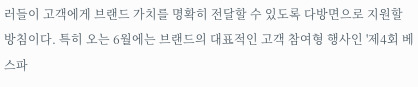러들이 고객에게 브랜드 가치를 명확히 전달할 수 있도록 다방면으로 지원할 방침이다. 특히 오는 6월에는 브랜드의 대표적인 고객 참여형 행사인 '제4회 베스파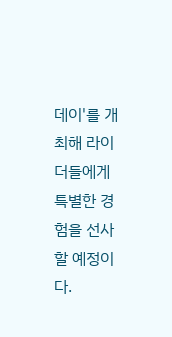데이'를 개최해 라이더들에게 특별한 경험을 선사할 예정이다.